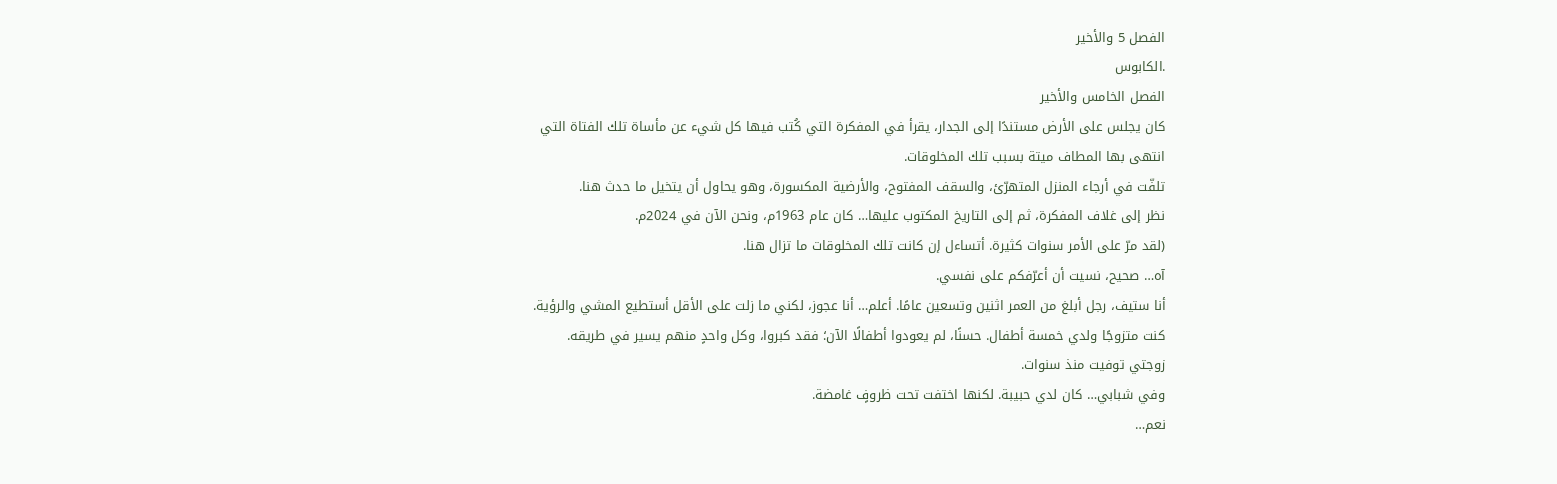الفصل 5 والأخير
.الكابوس
الفصل الخامس والأخير
كان يجلس على الأرض مستندًا إلى الجدار، يقرأ في المفكرة التي كُتب فيها كل شيء عن مأساة تلك الفتاة التي انتهى بها المطاف ميتة بسبب تلك المخلوقات.
تلفّت في أرجاء المنزل المتهرّئ، والسقف المفتوح، والأرضية المكسورة، وهو يحاول أن يتخيل ما حدث هنا.
نظر إلى غلاف المفكرة، ثم إلى التاريخ المكتوب عليها… كان عام 1963م، ونحن الآن في 2024م.
(لقد مرّ على الأمر سنوات كثيرة. أتساءل إن كانت تلك المخلوقات ما تزال هنا.
آه… صحيح، نسيت أن أعرّفكم على نفسي.
أنا ستيف، رجل أبلغ من العمر اثنين وتسعين عامًا. أعلم… أنا عجوز، لكني ما زلت على الأقل أستطيع المشي والرؤية.
كنت متزوجًا ولدي خمسة أطفال. حسنًا، لم يعودوا أطفالًا الآن؛ فقد كبروا، وكل واحدٍ منهم يسير في طريقه.
زوجتي توفيت منذ سنوات.
وفي شبابي… كان لدي حبيبة. لكنها اختفت تحت ظروفٍ غامضة.
نعم…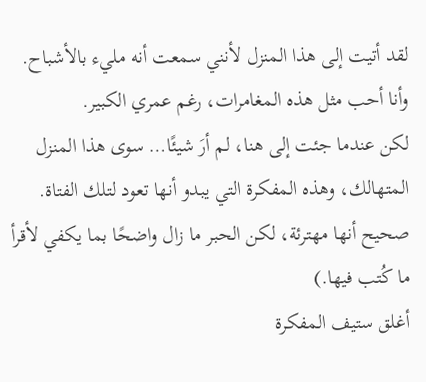لقد أتيت إلى هذا المنزل لأنني سمعت أنه مليء بالأشباح. وأنا أحب مثل هذه المغامرات، رغم عمري الكبير.
لكن عندما جئت إلى هنا، لم أرَ شيئًا… سوى هذا المنزل المتهالك، وهذه المفكرة التي يبدو أنها تعود لتلك الفتاة. صحيح أنها مهترئة، لكن الحبر ما زال واضحًا بما يكفي لأقرأ ما كُتب فيها.)
أغلق ستيف المفكرة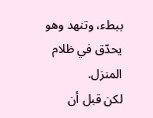ببطء، وتنهد وهو يحدّق في ظلام المنزل.
لكن قبل أن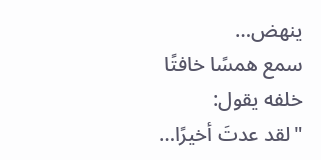ينهض…
سمع همسًا خافتًا خلفه يقول:
"لقد عدتَ أخيرًا…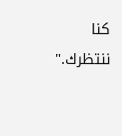كنا ننتظرك."